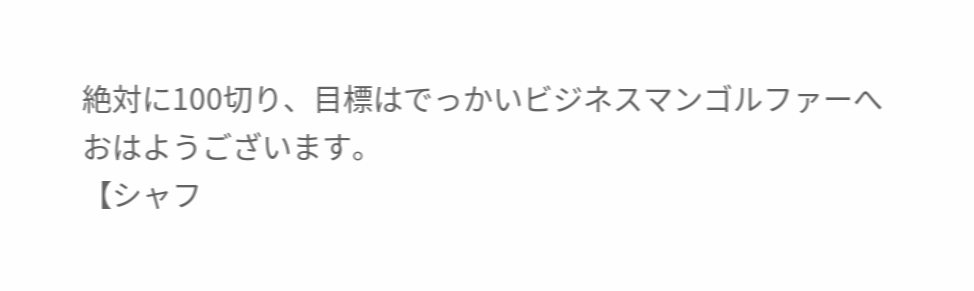絶対に100切り、目標はでっかいビジネスマンゴルファーへ
おはようございます。
【シャフ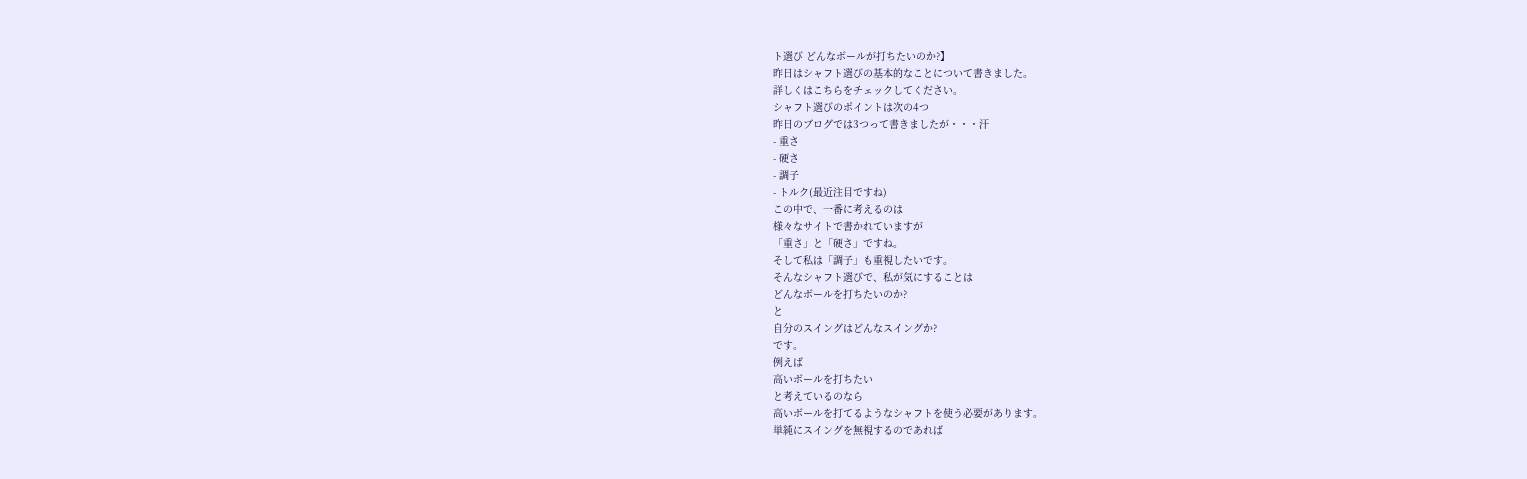ト選び どんなボールが打ちたいのか?】
昨日はシャフト選びの基本的なことについて書きました。
詳しくはこちらをチェックしてください。
シャフト選びのポイントは次の4つ
昨日のブログでは3つって書きましたが・・・汗
- 重さ
- 硬さ
- 調子
- トルク(最近注目ですね)
この中で、一番に考えるのは
様々なサイトで書かれていますが
「重さ」と「硬さ」ですね。
そして私は「調子」も重視したいです。
そんなシャフト選びで、私が気にすることは
どんなボールを打ちたいのか?
と
自分のスイングはどんなスイングか?
です。
例えば
高いボールを打ちたい
と考えているのなら
高いボールを打てるようなシャフトを使う必要があります。
単純にスイングを無視するのであれば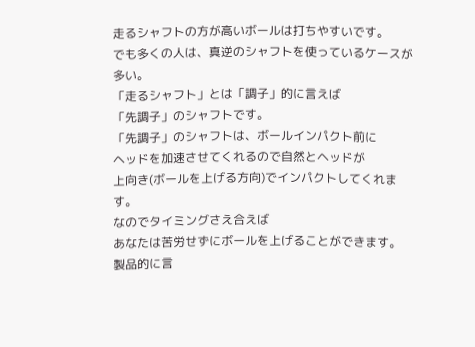走るシャフトの方が高いボールは打ちやすいです。
でも多くの人は、真逆のシャフトを使っているケースが多い。
「走るシャフト」とは「調子」的に言えば
「先調子」のシャフトです。
「先調子」のシャフトは、ボールインパクト前に
ヘッドを加速させてくれるので自然とヘッドが
上向き(ボールを上げる方向)でインパクトしてくれます。
なのでタイミングさえ合えば
あなたは苦労せずにボールを上げることができます。
製品的に言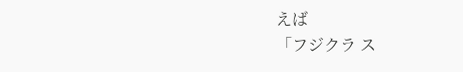えば
「フジクラ ス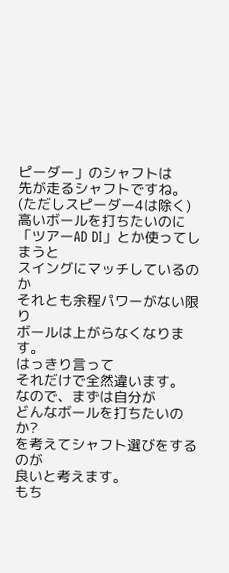ピーダー」のシャフトは
先が走るシャフトですね。(ただしスピーダー4は除く)
高いボールを打ちたいのに
「ツアーAD DI」とか使ってしまうと
スイングにマッチしているのか
それとも余程パワーがない限り
ボールは上がらなくなります。
はっきり言って
それだけで全然違います。
なので、まずは自分が
どんなボールを打ちたいのか?
を考えてシャフト選びをするのが
良いと考えます。
もち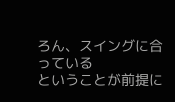ろん、スイングに合っている
ということが前提に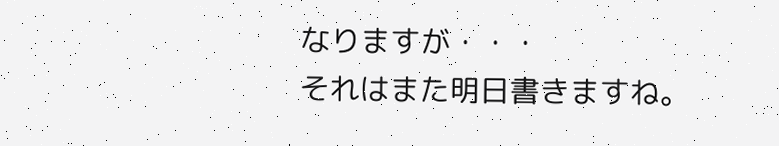なりますが・・・
それはまた明日書きますね。